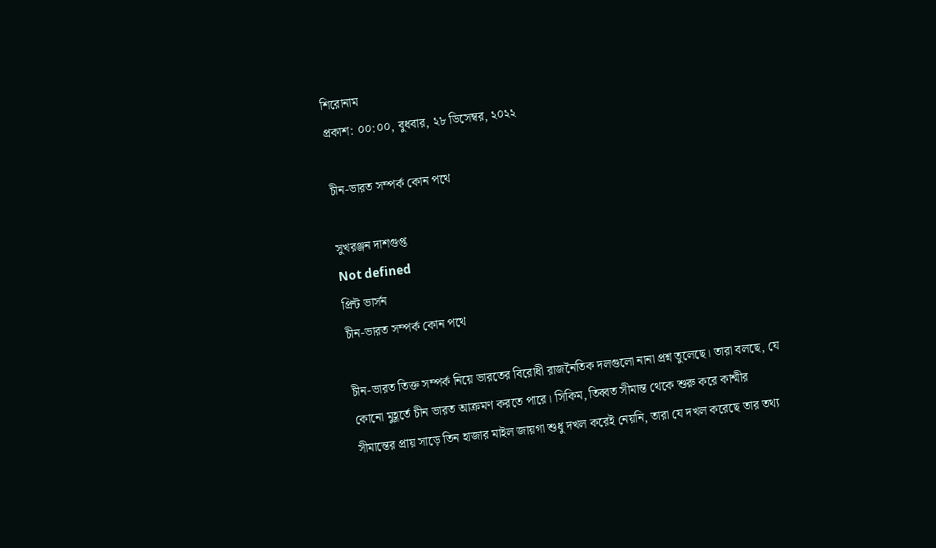শিরোনাম
প্রকাশ: ০০:০০, বুধবার, ২৮ ডিসেম্বর, ২০২২

চীন-ভারত সম্পর্ক কোন পথে

সুখরঞ্জন দাশগুপ্ত
Not defined
প্রিন্ট ভার্সন
চীন-ভারত সম্পর্ক কোন পথে

চীন-ভারত তিক্ত সম্পর্ক নিয়ে ভারতের বিরোধী রাজনৈতিক দলগুলো নানা প্রশ্ন তুলেছে। তারা বলছে, যে কোনো মুহূর্তে চীন ভারত আক্রমণ করতে পারে। সিকিম, তিব্বত সীমান্ত থেকে শুরু করে কাশ্মীর সীমান্তের প্রায় সাড়ে তিন হাজার মাইল জায়গা শুধু দখল করেই নেয়নি, তারা যে দখল করেছে তার তথ্য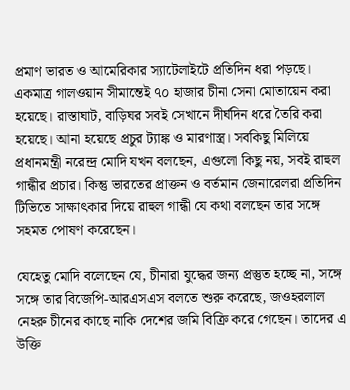প্রমাণ ভারত ও আমেরিকার স্যাটেলাইটে প্রতিদিন ধরা পড়ছে। একমাত্র গালওয়ান সীমান্তেই ৭০ হাজার চীনা সেনা মোতায়েন করা হয়েছে। রাস্তাঘাট, বাড়িঘর সবই সেখানে দীর্ঘদিন ধরে তৈরি করা হয়েছে। আনা হয়েছে প্রচুর ট্যাঙ্ক ও মারণাস্ত্র। সবকিছু মিলিয়ে প্রধানমন্ত্রী নরেন্দ্র মোদি যখন বলছেন, এগুলো কিছু নয়, সবই রাহুল গান্ধীর প্রচার। কিন্তু ভারতের প্রাক্তন ও বর্তমান জেনারেলরা প্রতিদিন টিভিতে সাক্ষাৎকার দিয়ে রাহুল গান্ধী যে কথা বলছেন তার সঙ্গে সহমত পোষণ করেছেন।

যেহেতু মোদি বলেছেন যে, চীনারা যুদ্ধের জন্য প্রস্তুত হচ্ছে না, সঙ্গে সঙ্গে তার বিজেপি-আরএসএস বলতে শুরু করেছে, জওহরলাল নেহরু চীনের কাছে নাকি দেশের জমি বিক্রি করে গেছেন। তাদের এ উক্তি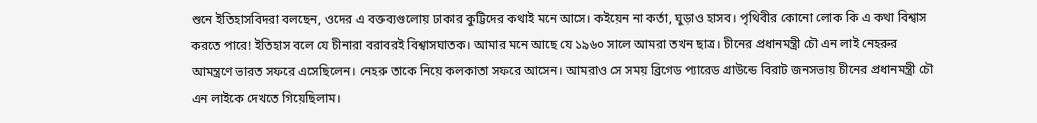শুনে ইতিহাসবিদরা বলছেন, ওদের এ বক্তব্যগুলোয় ঢাকার কুট্টিদের কথাই মনে আসে। কইয়েন না কর্তা, ঘুড়াও হাসব। পৃথিবীর কোনো লোক কি এ কথা বিশ্বাস করতে পারে! ইতিহাস বলে যে চীনারা বরাবরই বিশ্বাসঘাতক। আমার মনে আছে যে ১৯৬০ সালে আমরা তখন ছাত্র। চীনের প্রধানমন্ত্রী চৌ এন লাই নেহরুর আমন্ত্রণে ভারত সফরে এসেছিলেন। নেহরু তাকে নিয়ে কলকাতা সফরে আসেন। আমরাও সে সময় ব্রিগেড প্যারেড গ্রাউন্ডে বিরাট জনসভায় চীনের প্রধানমন্ত্রী চৌ এন লাইকে দেখতে গিয়েছিলাম।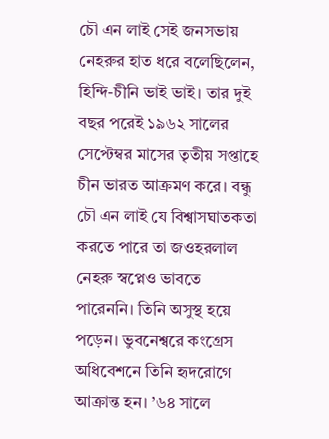চৌ এন লাই সেই জনসভায় নেহরুর হাত ধরে বলেছিলেন, হিন্দি-চীনি ভাই ভাই। তার দুই বছর পরেই ১৯৬২ সালের সেপ্টেম্বর মাসের তৃতীয় সপ্তাহে চীন ভারত আক্রমণ করে। বন্ধু চৌ এন লাই যে বিশ্বাসঘাতকতা করতে পারে তা জওহরলাল নেহরু স্বপ্নেও ভাবতে পারেননি। তিনি অসুস্থ হয়ে পড়েন। ভুবনেশ্বরে কংগ্রেস অধিবেশনে তিনি হৃদরোগে আক্রান্ত হন। ’৬৪ সালে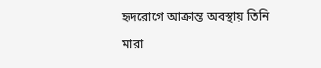হৃদরোগে আক্রান্ত অবস্থায় তিনি মারা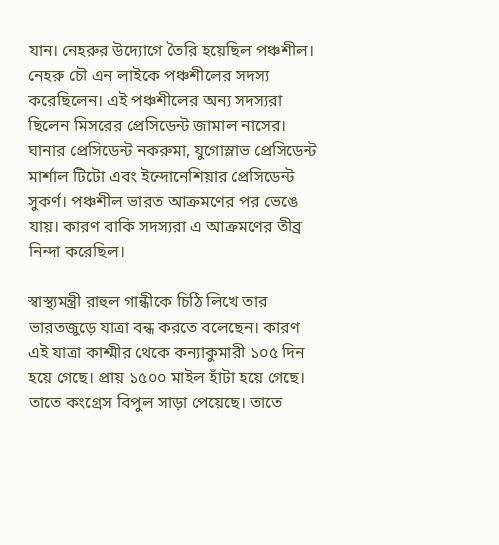যান। নেহরুর উদ্যোগে তৈরি হয়েছিল পঞ্চশীল। নেহরু চৌ এন লাইকে পঞ্চশীলের সদস্য করেছিলেন। এই পঞ্চশীলের অন্য সদস্যরা ছিলেন মিসরের প্রেসিডেন্ট জামাল নাসের। ঘানার প্রেসিডেন্ট নকরুমা, যুগোস্লাভ প্রেসিডেন্ট মার্শাল টিটো এবং ইন্দোনেশিয়ার প্রেসিডেন্ট সুকর্ণ। পঞ্চশীল ভারত আক্রমণের পর ভেঙে যায়। কারণ বাকি সদস্যরা এ আক্রমণের তীব্র নিন্দা করেছিল।

স্বাস্থ্যমন্ত্রী রাহুল গান্ধীকে চিঠি লিখে তার ভারতজুড়ে যাত্রা বন্ধ করতে বলেছেন। কারণ এই যাত্রা কাশ্মীর থেকে কন্যাকুমারী ১০৫ দিন হয়ে গেছে। প্রায় ১৫০০ মাইল হাঁটা হয়ে গেছে। তাতে কংগ্রেস বিপুল সাড়া পেয়েছে। তাতে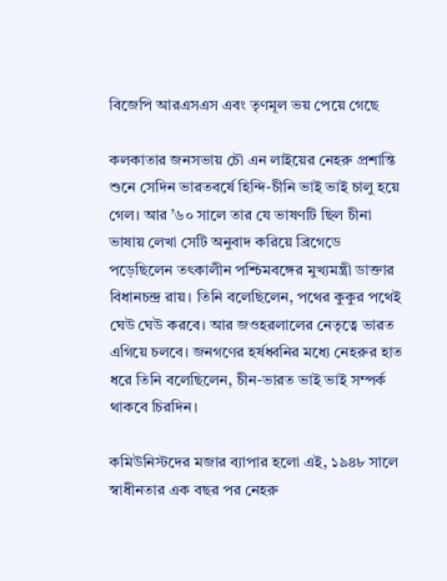বিজেপি আরএসএস এবং তৃণমূল ভয় পেয়ে গেছে

কলকাতার জনসভায় চৌ এন লাইয়ের নেহরু প্রশান্তি শুনে সেদিন ভারতবর্ষে হিন্দি-চীনি ভাই ভাই চালু হয়ে গেল। আর ’৬০ সালে তার যে ভাষণটি ছিল চীনা ভাষায় লেখা সেটি অনুবাদ করিয়ে ব্রিগেডে পড়েছিলেন তৎকালীন পশ্চিমবঙ্গের মুখ্যমন্ত্রী ডাক্তার বিধানচন্দ্র রায়। তিনি বলেছিলেন, পথের কুকুর পথেই ঘেউ ঘেউ করবে। আর জওহরলালের নেতৃত্বে ভারত এগিয়ে চলবে। জনগণের হর্ষধ্বনির মধ্যে নেহরুর হাত ধরে তিনি বলেছিলেন, চীন-ভারত ভাই ভাই সম্পর্ক থাকবে চিরদিন।

কমিউনিস্টদের মজার ব্যাপার হলো এই, ১৯৪৮ সালে স্বাধীনতার এক বছর পর নেহরু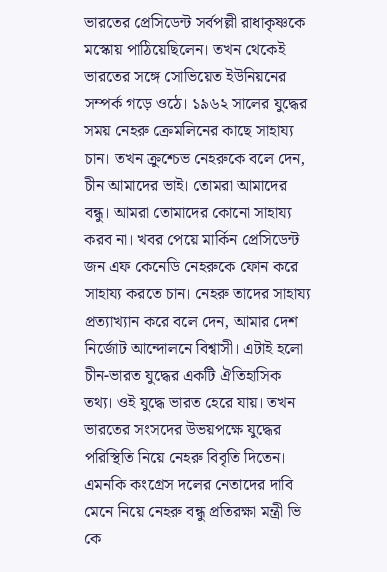ভারতের প্রেসিডেন্ট সর্বপল্লী রাধাকৃষ্ণকে মস্কোয় পাঠিয়েছিলেন। তখন থেকেই ভারতের সঙ্গে সোভিয়েত ইউনিয়নের সম্পর্ক গড়ে ওঠে। ১৯৬২ সালের যুদ্ধের সময় নেহরু ক্রেমলিনের কাছে সাহায্য চান। তখন ক্রুশ্চেভ নেহরুকে বলে দেন, চীন আমাদের ভাই। তোমরা আমাদের বন্ধু। আমরা তোমাদের কোনো সাহায্য করব না। খবর পেয়ে মার্কিন প্রেসিডেন্ট জন এফ কেনেডি নেহরুকে ফোন করে সাহায্য করতে চান। নেহরু তাদের সাহায্য প্রত্যাখ্যান করে বলে দেন, আমার দেশ নির্জোট আন্দোলনে বিশ্বাসী। এটাই হলো চীন-ভারত যুদ্ধের একটি ঐতিহাসিক তথ্য। ওই যুদ্ধে ভারত হেরে যায়। তখন ভারতের সংসদের উভয়পক্ষে যুদ্ধের পরিস্থিতি নিয়ে নেহরু বিবৃতি দিতেন। এমনকি কংগ্রেস দলের নেতাদের দাবি মেনে নিয়ে নেহরু বন্ধু প্রতিরক্ষা মন্ত্রী ভি কে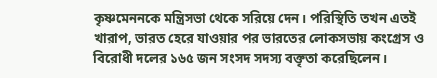কৃষ্ণমেননকে মন্ত্রিসভা থেকে সরিয়ে দেন। পরিস্থিতি তখন এতই খারাপ, ভারত হেরে যাওয়ার পর ভারতের লোকসভায় কংগ্রেস ও বিরোধী দলের ১৬৫ জন সংসদ সদস্য বক্তৃতা করেছিলেন।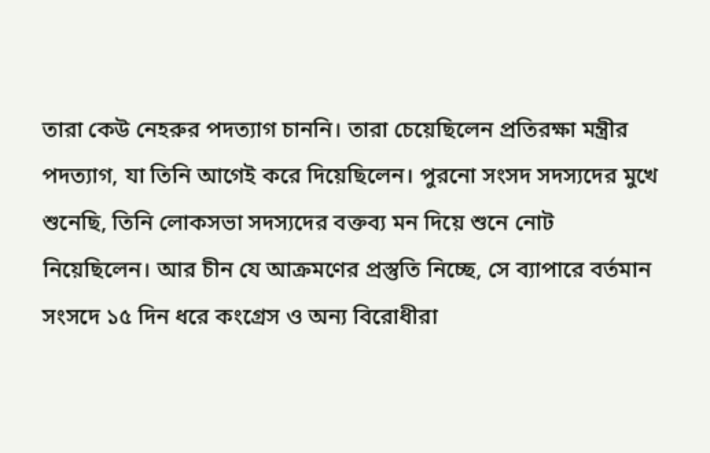তারা কেউ নেহরুর পদত্যাগ চাননি। তারা চেয়েছিলেন প্রতিরক্ষা মন্ত্রীর পদত্যাগ, যা তিনি আগেই করে দিয়েছিলেন। পুরনো সংসদ সদস্যদের মুখে শুনেছি, তিনি লোকসভা সদস্যদের বক্তব্য মন দিয়ে শুনে নোট নিয়েছিলেন। আর চীন যে আক্রমণের প্রস্তুতি নিচ্ছে, সে ব্যাপারে বর্তমান সংসদে ১৫ দিন ধরে কংগ্রেস ও অন্য বিরোধীরা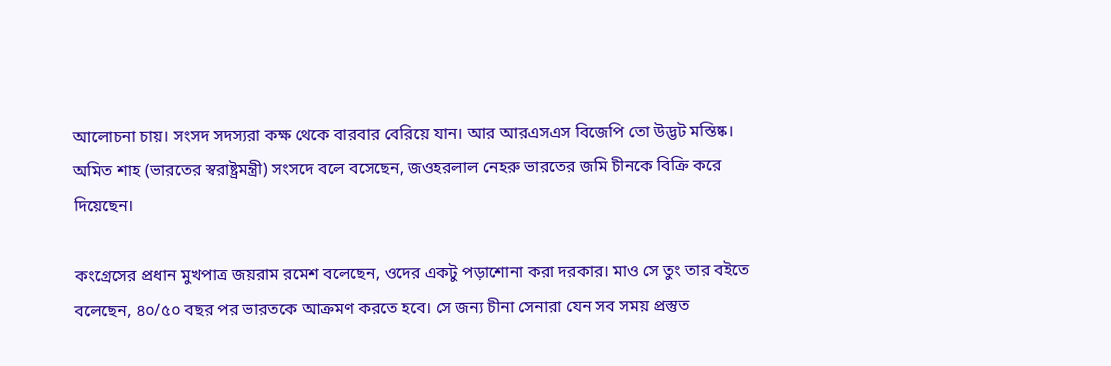আলোচনা চায়। সংসদ সদস্যরা কক্ষ থেকে বারবার বেরিয়ে যান। আর আরএসএস বিজেপি তো উদ্ভট মস্তিষ্ক। অমিত শাহ (ভারতের স্বরাষ্ট্রমন্ত্রী) সংসদে বলে বসেছেন, জওহরলাল নেহরু ভারতের জমি চীনকে বিক্রি করে দিয়েছেন।

কংগ্রেসের প্রধান মুখপাত্র জয়রাম রমেশ বলেছেন, ওদের একটু পড়াশোনা করা দরকার। মাও সে তুং তার বইতে বলেছেন, ৪০/৫০ বছর পর ভারতকে আক্রমণ করতে হবে। সে জন্য চীনা সেনারা যেন সব সময় প্রস্তুত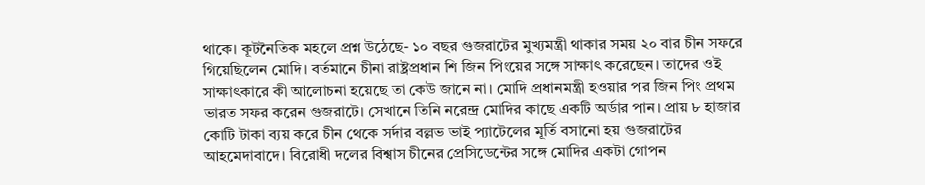থাকে। কূটনৈতিক মহলে প্রশ্ন উঠেছে- ১০ বছর গুজরাটের মুখ্যমন্ত্রী থাকার সময় ২০ বার চীন সফরে গিয়েছিলেন মোদি। বর্তমানে চীনা রাষ্ট্রপ্রধান শি জিন পিংয়ের সঙ্গে সাক্ষাৎ করেছেন। তাদের ওই সাক্ষাৎকারে কী আলোচনা হয়েছে তা কেউ জানে না। মোদি প্রধানমন্ত্রী হওয়ার পর জিন পিং প্রথম ভারত সফর করেন গুজরাটে। সেখানে তিনি নরেন্দ্র মোদির কাছে একটি অর্ডার পান। প্রায় ৮ হাজার কোটি টাকা ব্যয় করে চীন থেকে সর্দার বল্লভ ভাই প্যাটেলের মূর্তি বসানো হয় গুজরাটের আহমেদাবাদে। বিরোধী দলের বিশ্বাস চীনের প্রেসিডেন্টের সঙ্গে মোদির একটা গোপন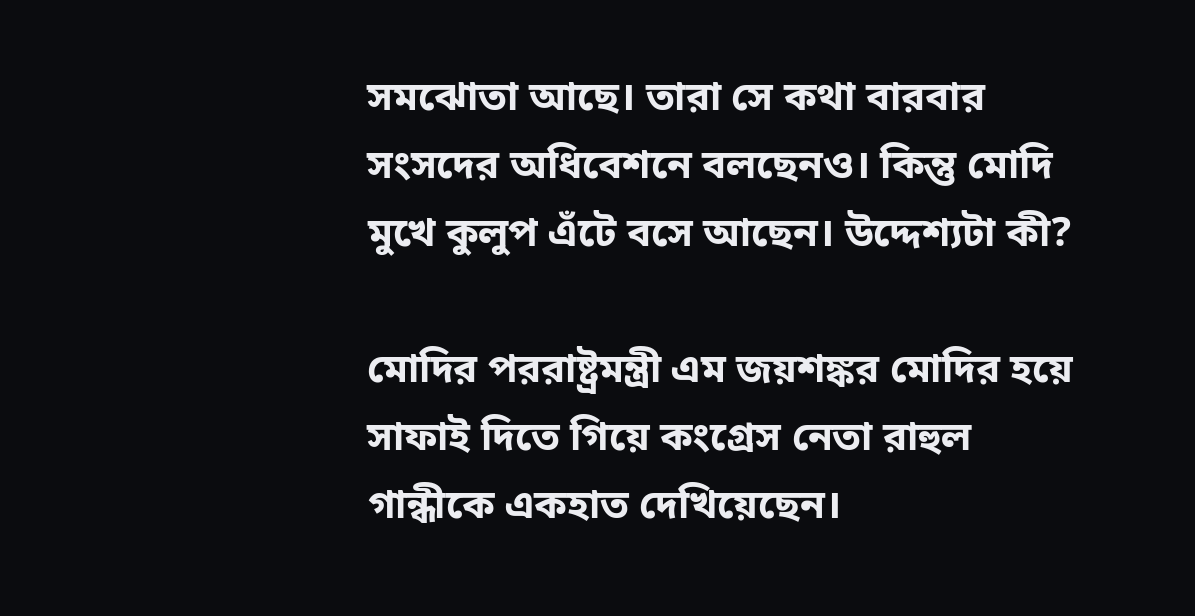সমঝোতা আছে। তারা সে কথা বারবার সংসদের অধিবেশনে বলছেনও। কিন্তু মোদি মুখে কুলুপ এঁটে বসে আছেন। উদ্দেশ্যটা কী?

মোদির পররাষ্ট্রমন্ত্রী এম জয়শঙ্কর মোদির হয়ে সাফাই দিতে গিয়ে কংগ্রেস নেতা রাহুল গান্ধীকে একহাত দেখিয়েছেন।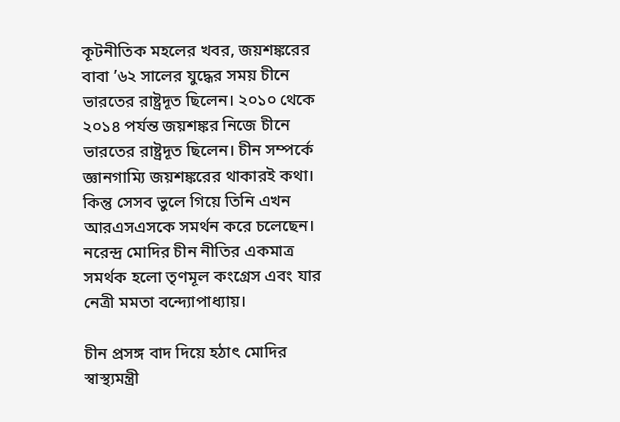কূটনীতিক মহলের খবর, জয়শঙ্করের বাবা ’৬২ সালের যুদ্ধের সময় চীনে ভারতের রাষ্ট্রদূত ছিলেন। ২০১০ থেকে ২০১৪ পর্যন্ত জয়শঙ্কর নিজে চীনে ভারতের রাষ্ট্রদূত ছিলেন। চীন সম্পর্কে জ্ঞানগাম্যি জয়শঙ্করের থাকারই কথা। কিন্তু সেসব ভুলে গিয়ে তিনি এখন আরএসএসকে সমর্থন করে চলেছেন। নরেন্দ্র মোদির চীন নীতির একমাত্র সমর্থক হলো তৃণমূল কংগ্রেস এবং যার নেত্রী মমতা বন্দ্যোপাধ্যায়।

চীন প্রসঙ্গ বাদ দিয়ে হঠাৎ মোদির স্বাস্থ্যমন্ত্রী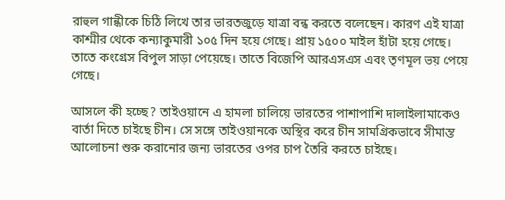রাহুল গান্ধীকে চিঠি লিখে তার ভারতজুড়ে যাত্রা বন্ধ করতে বলেছেন। কারণ এই যাত্রা কাশ্মীর থেকে কন্যাকুমারী ১০৫ দিন হয়ে গেছে। প্রায় ১৫০০ মাইল হাঁটা হয়ে গেছে। তাতে কংগ্রেস বিপুল সাড়া পেয়েছে। তাতে বিজেপি আরএসএস এবং তৃণমূল ভয় পেয়ে গেছে।

আসলে কী হচ্ছে? তাইওয়ানে এ হামলা চালিয়ে ভারতের পাশাপাশি দালাইলামাকেও বার্তা দিতে চাইছে চীন। সে সঙ্গে তাইওয়ানকে অস্থির করে চীন সামগ্রিকভাবে সীমান্ত আলোচনা শুরু করানোর জন্য ভারতের ওপর চাপ তৈরি করতে চাইছে।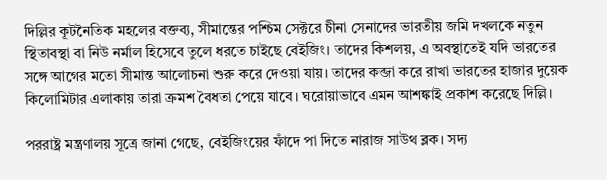দিল্লির কূটনৈতিক মহলের বক্তব্য, সীমান্তের পশ্চিম সেক্টরে চীনা সেনাদের ভারতীয় জমি দখলকে নতুন স্থিতাবস্থা বা নিউ নর্মাল হিসেবে তুলে ধরতে চাইছে বেইজিং। তাদের কিশলয়, এ অবস্থাতেই যদি ভারতের সঙ্গে আগের মতো সীমান্ত আলোচনা শুরু করে দেওয়া যায়। তাদের কব্জা করে রাখা ভারতের হাজার দুয়েক কিলোমিটার এলাকায় তারা ক্রমশ বৈধতা পেয়ে যাবে। ঘরোয়াভাবে এমন আশঙ্কাই প্রকাশ করেছে দিল্লি।

পররাষ্ট্র মন্ত্রণালয় সূত্রে জানা গেছে, বেইজিংয়ের ফাঁদে পা দিতে নারাজ সাউথ ব্লক। সদ্য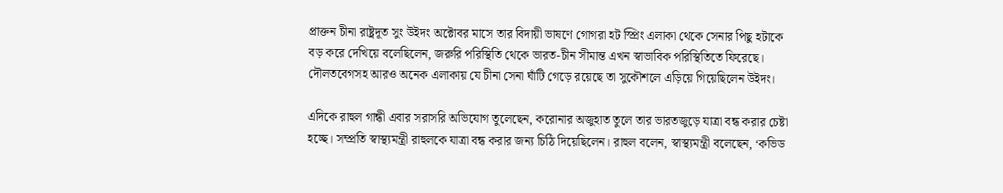প্রাক্তন চীনা রাষ্ট্রদূত সুং উইদং অক্টোবর মাসে তার বিদায়ী ভাষণে গোগরা হট স্প্রিং এলাকা থেকে সেনার পিছু হটাকে বড় করে দেখিয়ে বলেছিলেন, জরুরি পরিস্থিতি থেকে ভারত-চীন সীমান্ত এখন স্বাভাবিক পরিস্থিতিতে ফিরেছে। দৌলতবেগসহ আরও অনেক এলাকায় যে চীনা সেনা ঘাঁটি গেড়ে রয়েছে তা সুকৌশলে এড়িয়ে গিয়েছিলেন উইদং।

এদিকে রাহুল গান্ধী এবার সরাসরি অভিযোগ তুলেছেন, করোনার অজুহাত তুলে তার ভারতজুড়ে যাত্রা বন্ধ করার চেষ্টা হচ্ছে। সম্প্রতি স্বাস্থ্যমন্ত্রী রাহুলকে যাত্রা বন্ধ করার জন্য চিঠি দিয়েছিলেন। রাহুল বলেন, স্বাস্থ্যমন্ত্রী বলেছেন, ‘কভিড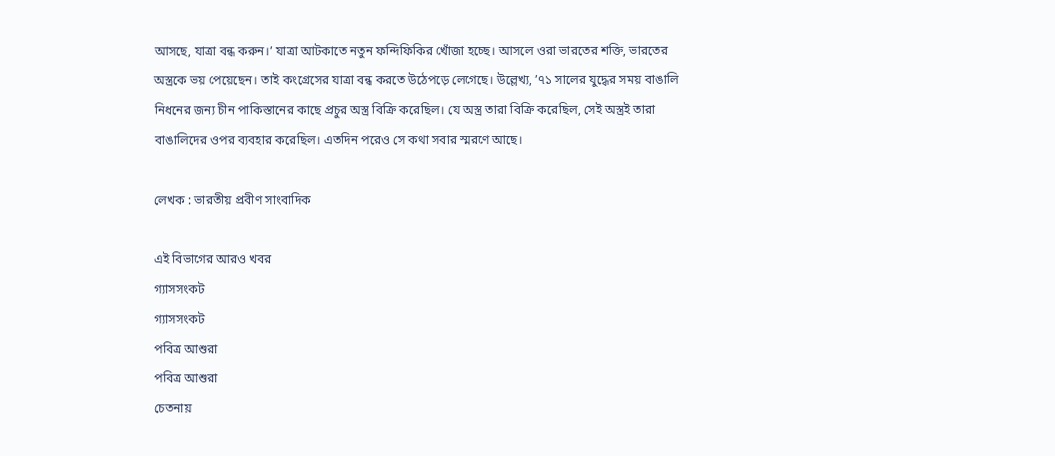আসছে, যাত্রা বন্ধ করুন।’ যাত্রা আটকাতে নতুন ফন্দিফিকির খোঁজা হচ্ছে। আসলে ওরা ভারতের শক্তি, ভারতের অস্ত্রকে ভয় পেয়েছেন। তাই কংগ্রেসের যাত্রা বন্ধ করতে উঠেপড়ে লেগেছে। উল্লেখ্য, ’৭১ সালের যুদ্ধের সময় বাঙালি নিধনের জন্য চীন পাকিস্তানের কাছে প্রচুর অস্ত্র বিক্রি করেছিল। যে অস্ত্র তারা বিক্রি করেছিল, সেই অস্ত্রই তারা বাঙালিদের ওপর ব্যবহার করেছিল। এতদিন পরেও সে কথা সবার স্মরণে আছে।

লেখক : ভারতীয় প্রবীণ সাংবাদিক

এই বিভাগের আরও খবর
গ্যাসসংকট
গ্যাসসংকট
পবিত্র আশুরা
পবিত্র আশুরা
চেতনায়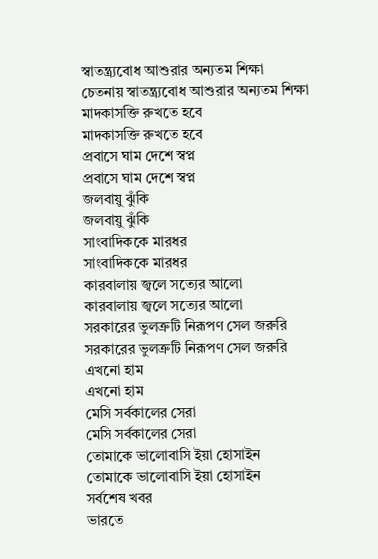স্বাতন্ত্র্যবোধ আশুরার অন্যতম শিক্ষা
চেতনায় স্বাতন্ত্র্যবোধ আশুরার অন্যতম শিক্ষা
মাদকাসক্তি রুখতে হবে
মাদকাসক্তি রুখতে হবে
প্রবাসে ঘাম দেশে স্বপ্ন
প্রবাসে ঘাম দেশে স্বপ্ন
জলবায়ু ঝুঁকি
জলবায়ু ঝুঁকি
সাংবাদিককে মারধর
সাংবাদিককে মারধর
কারবালায় জ্বলে সত্যের আলো
কারবালায় জ্বলে সত্যের আলো
সরকারের ভুলত্রুটি নিরূপণ সেল জরুরি
সরকারের ভুলত্রুটি নিরূপণ সেল জরুরি
এখনো হাম
এখনো হাম
মেসি সর্বকালের সেরা
মেসি সর্বকালের সেরা
তোমাকে ভালোবাসি ইয়া হোসাইন
তোমাকে ভালোবাসি ইয়া হোসাইন
সর্বশেষ খবর
ভারতে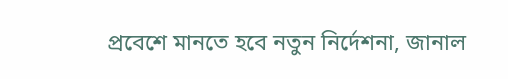প্রবেশে মানতে হবে নতুন নির্দেশনা, জানাল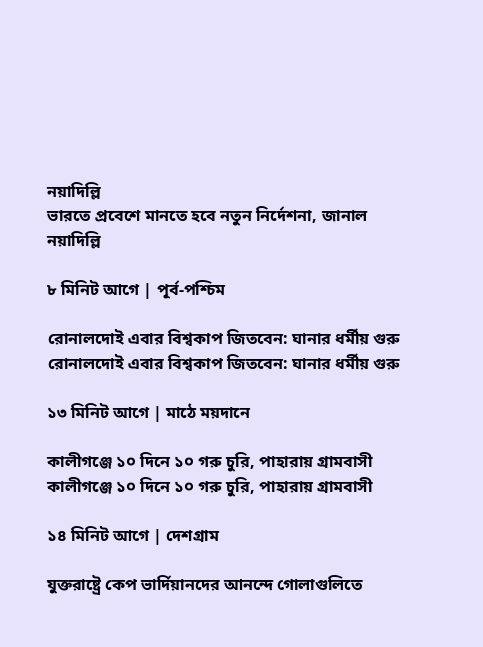নয়াদিল্লি
ভারতে প্রবেশে মানতে হবে নতুন নির্দেশনা, জানাল নয়াদিল্লি

৮ মিনিট আগে | পূর্ব-পশ্চিম

রোনালদোই এবার বিশ্বকাপ জিতবেন: ঘানার ধর্মীয় গুরু
রোনালদোই এবার বিশ্বকাপ জিতবেন: ঘানার ধর্মীয় গুরু

১৩ মিনিট আগে | মাঠে ময়দানে

কালীগঞ্জে ১০ দিনে ১০ গরু চুরি, পাহারায় গ্রামবাসী
কালীগঞ্জে ১০ দিনে ১০ গরু চুরি, পাহারায় গ্রামবাসী

১৪ মিনিট আগে | দেশগ্রাম

যুক্তরাষ্ট্রে কেপ ভার্দিয়ানদের আনন্দে গোলাগুলিতে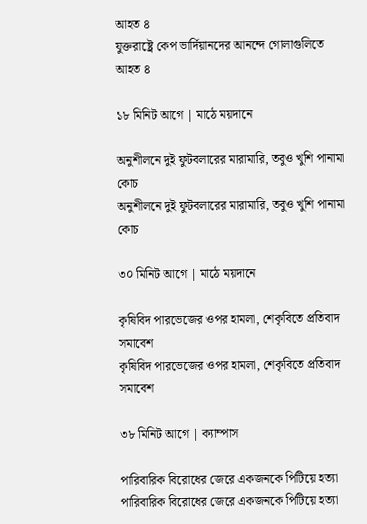আহত ৪
যুক্তরাষ্ট্রে কেপ ভার্দিয়ানদের আনন্দে গোলাগুলিতে আহত ৪

১৮ মিনিট আগে | মাঠে ময়দানে

অনুশীলনে দুই ফুটবলারের মারামারি, তবুও খুশি পানামা কোচ
অনুশীলনে দুই ফুটবলারের মারামারি, তবুও খুশি পানামা কোচ

৩০ মিনিট আগে | মাঠে ময়দানে

কৃষিবিদ পারভেজের ওপর হামলা, শেকৃবিতে প্রতিবাদ সমাবেশ
কৃষিবিদ পারভেজের ওপর হামলা, শেকৃবিতে প্রতিবাদ সমাবেশ

৩৮ মিনিট আগে | ক্যাম্পাস

পারিবারিক বিরোধের জেরে একজনকে পিটিয়ে হত্যা
পারিবারিক বিরোধের জেরে একজনকে পিটিয়ে হত্যা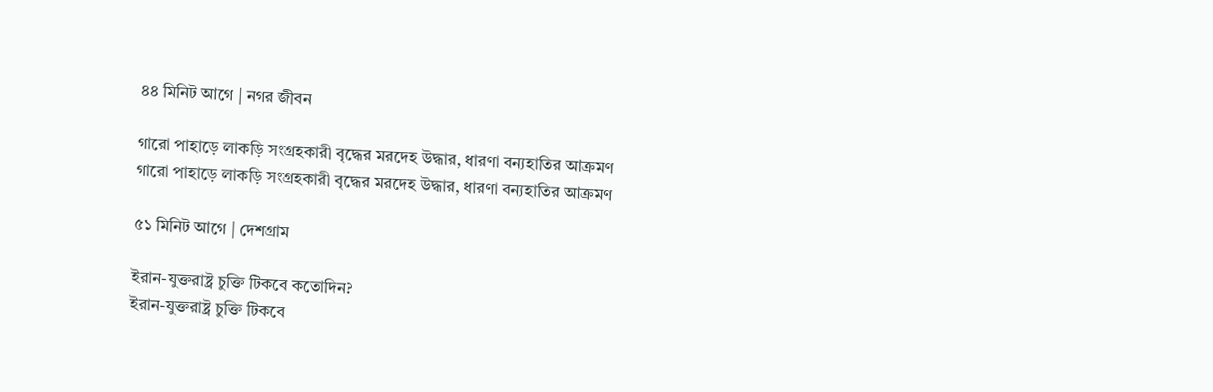৪৪ মিনিট আগে | নগর জীবন

গারো পাহাড়ে লাকড়ি সংগ্রহকারী বৃদ্ধের মরদেহ উদ্ধার, ধারণা বন্যহাতির আক্রমণ
গারো পাহাড়ে লাকড়ি সংগ্রহকারী বৃদ্ধের মরদেহ উদ্ধার, ধারণা বন্যহাতির আক্রমণ

৫১ মিনিট আগে | দেশগ্রাম

ইরান-যুক্তরাষ্ট্র চুক্তি টিকবে কতোদিন?
ইরান-যুক্তরাষ্ট্র চুক্তি টিকবে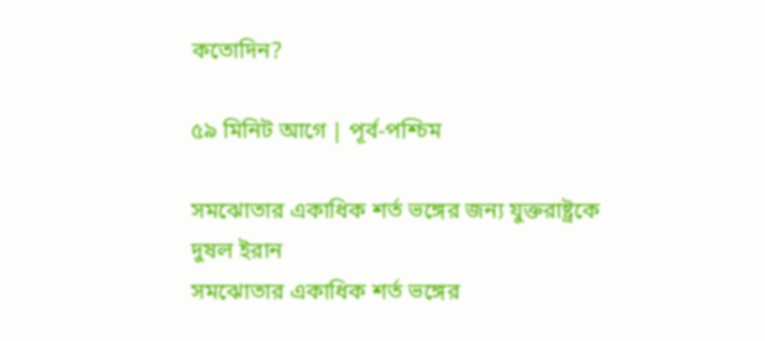কতোদিন?

৫৯ মিনিট আগে | পূর্ব-পশ্চিম

সমঝোতার একাধিক শর্ত ভঙ্গের জন্য যুক্তরাষ্ট্রকে দুষল ইরান
সমঝোতার একাধিক শর্ত ভঙ্গের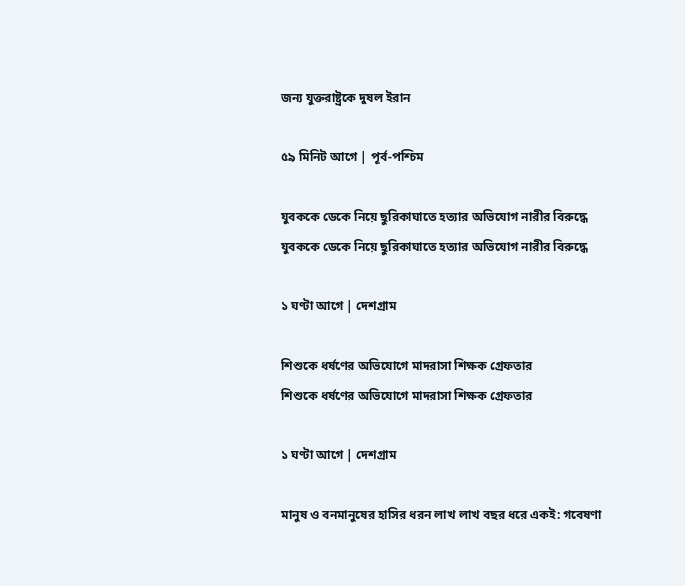জন্য যুক্তরাষ্ট্রকে দুষল ইরান

৫৯ মিনিট আগে | পূর্ব-পশ্চিম

যুবককে ডেকে নিয়ে ছুরিকাঘাতে হত্যার অভিযোগ নারীর বিরুদ্ধে
যুবককে ডেকে নিয়ে ছুরিকাঘাতে হত্যার অভিযোগ নারীর বিরুদ্ধে

১ ঘণ্টা আগে | দেশগ্রাম

শিশুকে ধর্ষণের অভিযোগে মাদরাসা শিক্ষক গ্রেফতার
শিশুকে ধর্ষণের অভিযোগে মাদরাসা শিক্ষক গ্রেফতার

১ ঘণ্টা আগে | দেশগ্রাম

মানুষ ও বনমানুষের হাসির ধরন লাখ লাখ বছর ধরে একই: গবেষণা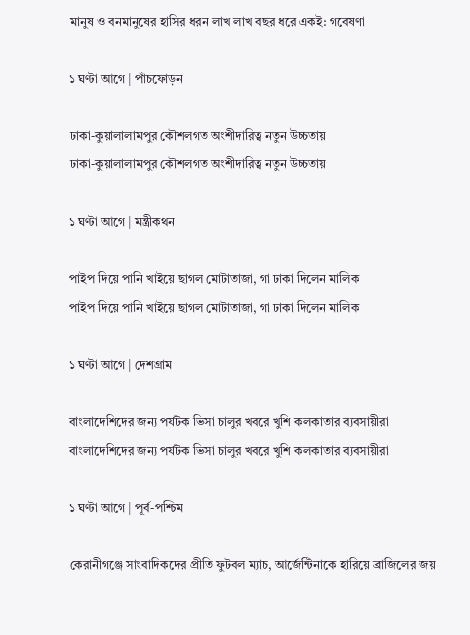মানুষ ও বনমানুষের হাসির ধরন লাখ লাখ বছর ধরে একই: গবেষণা

১ ঘণ্টা আগে | পাঁচফোড়ন

ঢাকা-কুয়ালালামপুর কৌশলগত অংশীদারিত্ব নতুন উচ্চতায়
ঢাকা-কুয়ালালামপুর কৌশলগত অংশীদারিত্ব নতুন উচ্চতায়

১ ঘণ্টা আগে | মন্ত্রীকথন

পাইপ দিয়ে পানি খাইয়ে ছাগল মোটাতাজা, গা ঢাকা দিলেন মালিক
পাইপ দিয়ে পানি খাইয়ে ছাগল মোটাতাজা, গা ঢাকা দিলেন মালিক

১ ঘণ্টা আগে | দেশগ্রাম

বাংলাদেশিদের জন্য পর্যটক ভিসা চালুর খবরে খুশি কলকাতার ব্যবসায়ীরা
বাংলাদেশিদের জন্য পর্যটক ভিসা চালুর খবরে খুশি কলকাতার ব্যবসায়ীরা

১ ঘণ্টা আগে | পূর্ব-পশ্চিম

কেরানীগঞ্জে সাংবাদিকদের প্রীতি ফুটবল ম্যাচ, আর্জেন্টিনাকে হারিয়ে ব্রাজিলের জয়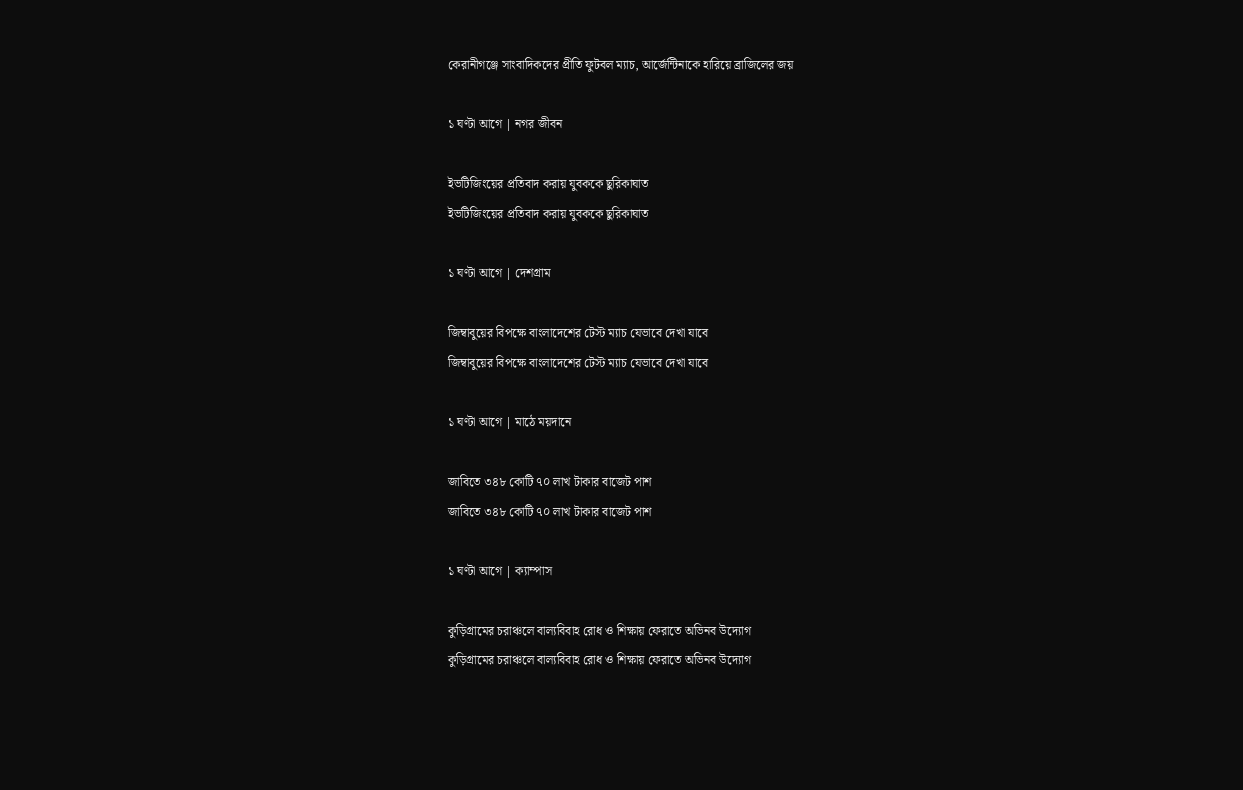কেরানীগঞ্জে সাংবাদিকদের প্রীতি ফুটবল ম্যাচ, আর্জেন্টিনাকে হারিয়ে ব্রাজিলের জয়

১ ঘণ্টা আগে | নগর জীবন

ইভটিজিংয়ের প্রতিবাদ করায় যুবককে ছুরিকাঘাত
ইভটিজিংয়ের প্রতিবাদ করায় যুবককে ছুরিকাঘাত

১ ঘণ্টা আগে | দেশগ্রাম

জিম্বাবুয়ের বিপক্ষে বাংলাদেশের টেস্ট ম্যাচ যেভাবে দেখা যাবে
জিম্বাবুয়ের বিপক্ষে বাংলাদেশের টেস্ট ম্যাচ যেভাবে দেখা যাবে

১ ঘণ্টা আগে | মাঠে ময়দানে

জাবিতে ৩৪৮ কোটি ৭০ লাখ টাকার বাজেট পাশ
জাবিতে ৩৪৮ কোটি ৭০ লাখ টাকার বাজেট পাশ

১ ঘণ্টা আগে | ক্যাম্পাস

কুড়িগ্রামের চরাঞ্চলে বাল্যবিবাহ রোধ ও শিক্ষায় ফেরাতে অভিনব উদ্যোগ
কুড়িগ্রামের চরাঞ্চলে বাল্যবিবাহ রোধ ও শিক্ষায় ফেরাতে অভিনব উদ্যোগ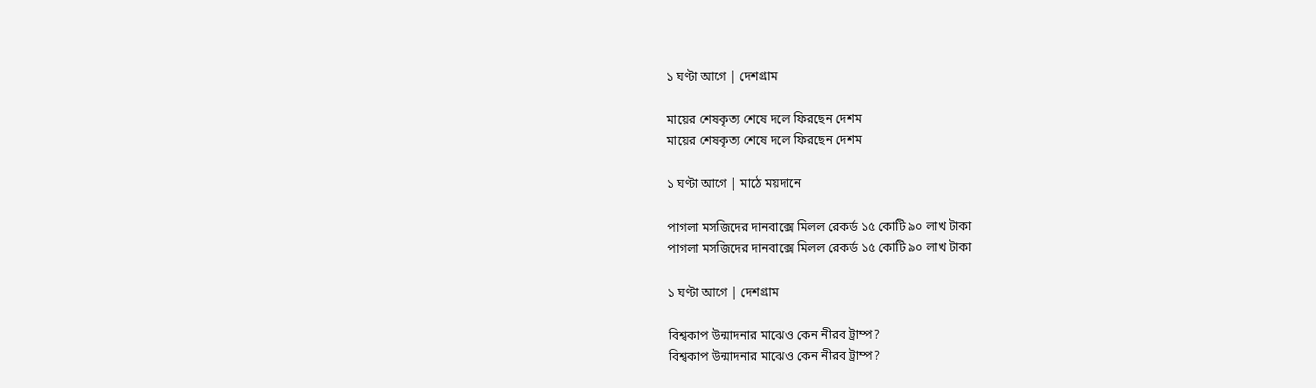১ ঘণ্টা আগে | দেশগ্রাম

মায়ের শেষকৃত্য শেষে দলে ফিরছেন দেশম
মায়ের শেষকৃত্য শেষে দলে ফিরছেন দেশম

১ ঘণ্টা আগে | মাঠে ময়দানে

পাগলা মসজিদের দানবাক্সে মিলল রেকর্ড ১৫ কোটি ৯০ লাখ টাকা
পাগলা মসজিদের দানবাক্সে মিলল রেকর্ড ১৫ কোটি ৯০ লাখ টাকা

১ ঘণ্টা আগে | দেশগ্রাম

বিশ্বকাপ উন্মাদনার মাঝেও কেন নীরব ট্রাম্প?
বিশ্বকাপ উন্মাদনার মাঝেও কেন নীরব ট্রাম্প?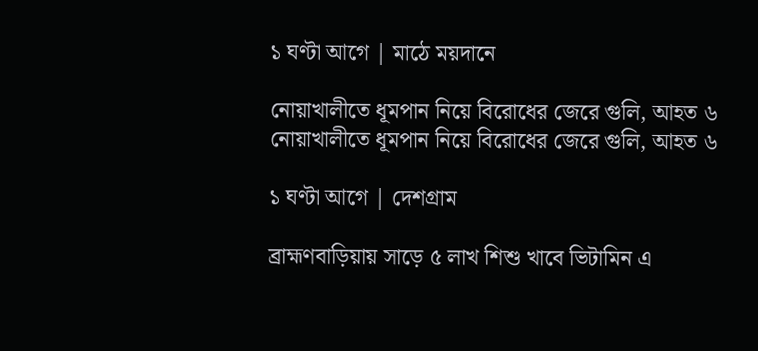১ ঘণ্টা আগে | মাঠে ময়দানে

নোয়াখালীতে ধূমপান নিয়ে বিরোধের জেরে গুলি, আহত ৬
নোয়াখালীতে ধূমপান নিয়ে বিরোধের জেরে গুলি, আহত ৬

১ ঘণ্টা আগে | দেশগ্রাম

ব্রাহ্মণবাড়িয়ায় সাড়ে ৫ লাখ শিশু খাবে ভিটামিন এ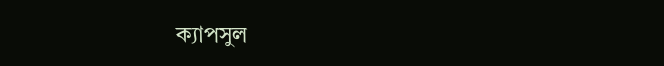ক্যাপসুল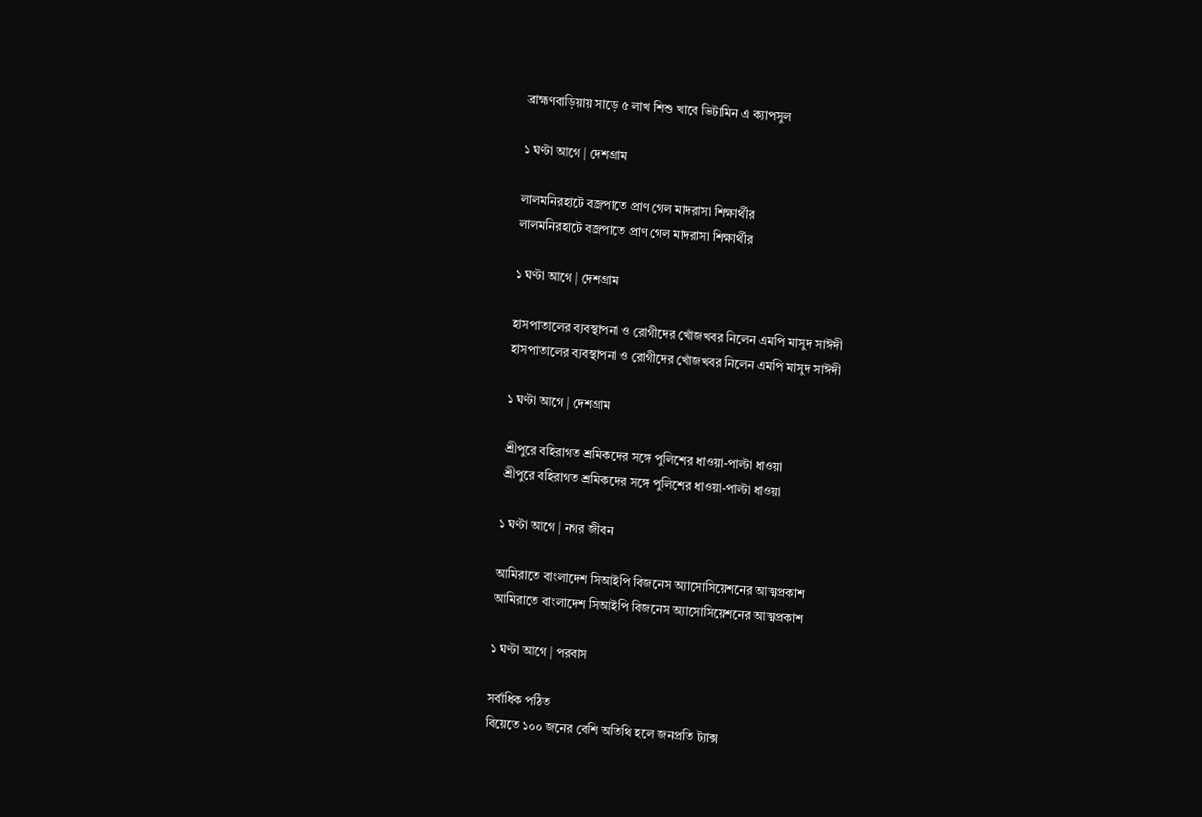ব্রাহ্মণবাড়িয়ায় সাড়ে ৫ লাখ শিশু খাবে ভিটামিন এ ক্যাপসুল

১ ঘণ্টা আগে | দেশগ্রাম

লালমনিরহাটে বজ্রপাতে প্রাণ গেল মাদরাসা শিক্ষার্থীর
লালমনিরহাটে বজ্রপাতে প্রাণ গেল মাদরাসা শিক্ষার্থীর

১ ঘণ্টা আগে | দেশগ্রাম

হাসপাতালের ব্যবস্থাপনা ও রোগীদের খোঁজখবর নিলেন এমপি মাসুদ সাঈদী
হাসপাতালের ব্যবস্থাপনা ও রোগীদের খোঁজখবর নিলেন এমপি মাসুদ সাঈদী

১ ঘণ্টা আগে | দেশগ্রাম

শ্রীপুরে বহিরাগত শ্রমিকদের সঙ্গে পুলিশের ধাওয়া-পাল্টা ধাওয়া
শ্রীপুরে বহিরাগত শ্রমিকদের সঙ্গে পুলিশের ধাওয়া-পাল্টা ধাওয়া

১ ঘণ্টা আগে | নগর জীবন

আমিরাতে বাংলাদেশ সিআইপি বিজনেস অ্যাসোসিয়েশনের আত্মপ্রকাশ
আমিরাতে বাংলাদেশ সিআইপি বিজনেস অ্যাসোসিয়েশনের আত্মপ্রকাশ

১ ঘণ্টা আগে | পরবাস

সর্বাধিক পঠিত
বিয়েতে ১০০ জনের বেশি অতিথি হলে জনপ্রতি ট্যাক্স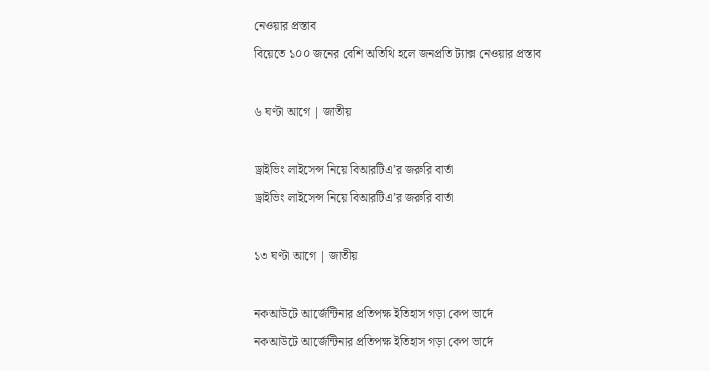নেওয়ার প্রস্তাব
বিয়েতে ১০০ জনের বেশি অতিথি হলে জনপ্রতি ট্যাক্স নেওয়ার প্রস্তাব

৬ ঘণ্টা আগে | জাতীয়

ড্রাইভিং লাইসেন্স নিয়ে বিআরটিএ’র জরুরি বার্তা
ড্রাইভিং লাইসেন্স নিয়ে বিআরটিএ’র জরুরি বার্তা

১৩ ঘণ্টা আগে | জাতীয়

নকআউটে আর্জেন্টিনার প্রতিপক্ষ ইতিহাস গড়া কেপ ভার্দে
নকআউটে আর্জেন্টিনার প্রতিপক্ষ ইতিহাস গড়া কেপ ভার্দে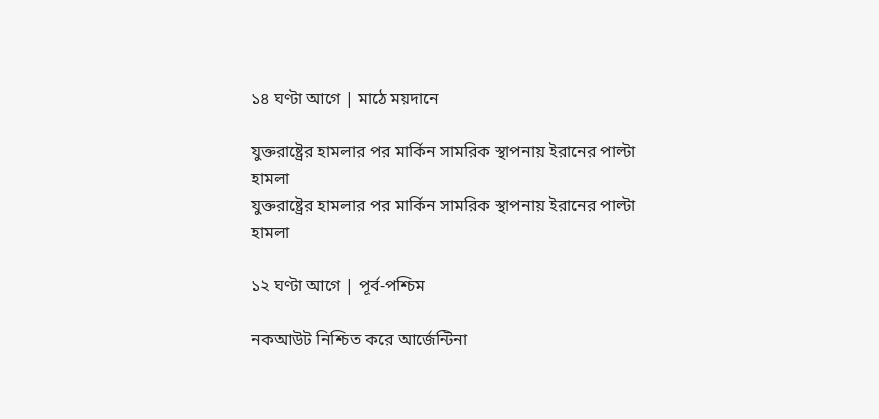১৪ ঘণ্টা আগে | মাঠে ময়দানে

যুক্তরাষ্ট্রের হামলার পর মার্কিন সামরিক স্থাপনায় ইরানের পাল্টা হামলা
যুক্তরাষ্ট্রের হামলার পর মার্কিন সামরিক স্থাপনায় ইরানের পাল্টা হামলা

১২ ঘণ্টা আগে | পূর্ব-পশ্চিম

নকআউট নিশ্চিত করে আর্জেন্টিনা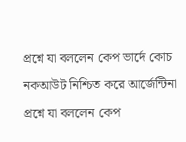প্রশ্নে যা বললেন কেপ ভার্দে কোচ
নকআউট নিশ্চিত করে আর্জেন্টিনা প্রশ্নে যা বললেন কেপ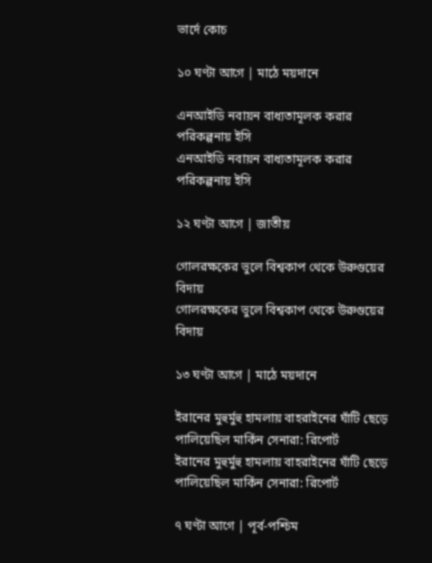ভার্দে কোচ

১০ ঘণ্টা আগে | মাঠে ময়দানে

এনআইডি নবায়ন বাধ্যতামূলক করার পরিকল্পনায় ইসি
এনআইডি নবায়ন বাধ্যতামূলক করার পরিকল্পনায় ইসি

১২ ঘণ্টা আগে | জাতীয়

গোলরক্ষকের ভুলে বিশ্বকাপ থেকে উরুগুয়ের বিদায়
গোলরক্ষকের ভুলে বিশ্বকাপ থেকে উরুগুয়ের বিদায়

১৩ ঘণ্টা আগে | মাঠে ময়দানে

ইরানের মুহুর্মুহু হামলায় বাহরাইনের ঘাঁটি ছেড়ে পালিয়েছিল মার্কিন সেনারা: রিপোর্ট
ইরানের মুহুর্মুহু হামলায় বাহরাইনের ঘাঁটি ছেড়ে পালিয়েছিল মার্কিন সেনারা: রিপোর্ট

৭ ঘণ্টা আগে | পূর্ব-পশ্চিম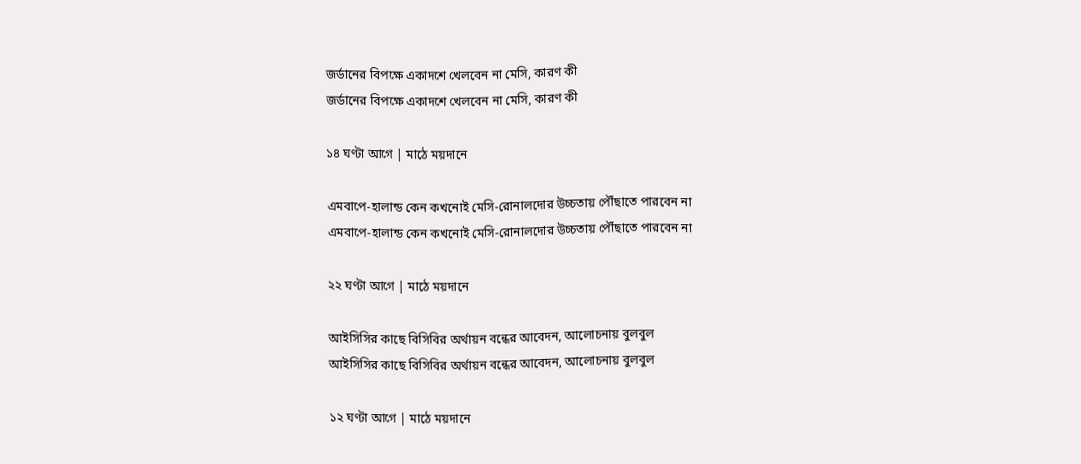জর্ডানের বিপক্ষে একাদশে খেলবেন না মেসি, কারণ কী
জর্ডানের বিপক্ষে একাদশে খেলবেন না মেসি, কারণ কী

১৪ ঘণ্টা আগে | মাঠে ময়দানে

এমবাপে-হালান্ড কেন কখনোই মেসি-রোনালদোর উচ্চতায় পৌঁছাতে পারবেন না
এমবাপে-হালান্ড কেন কখনোই মেসি-রোনালদোর উচ্চতায় পৌঁছাতে পারবেন না

২২ ঘণ্টা আগে | মাঠে ময়দানে

আইসিসির কাছে বিসিবির অর্থায়ন বন্ধের আবেদন, আলোচনায় বুলবুল
আইসিসির কাছে বিসিবির অর্থায়ন বন্ধের আবেদন, আলোচনায় বুলবুল

১২ ঘণ্টা আগে | মাঠে ময়দানে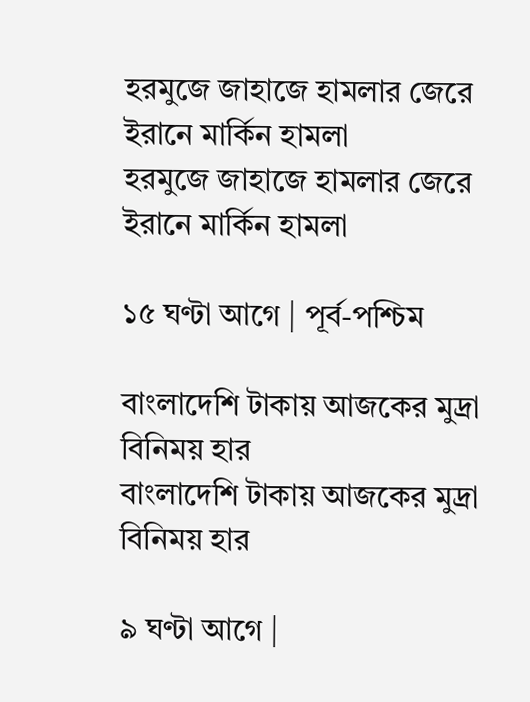হরমুজে জাহাজে হামলার জেরে ইরানে মার্কিন হামলা
হরমুজে জাহাজে হামলার জেরে ইরানে মার্কিন হামলা

১৫ ঘণ্টা আগে | পূর্ব-পশ্চিম

বাংলাদেশি টাকায় আজকের মুদ্রা বিনিময় হার
বাংলাদেশি টাকায় আজকের মুদ্রা বিনিময় হার

৯ ঘণ্টা আগে |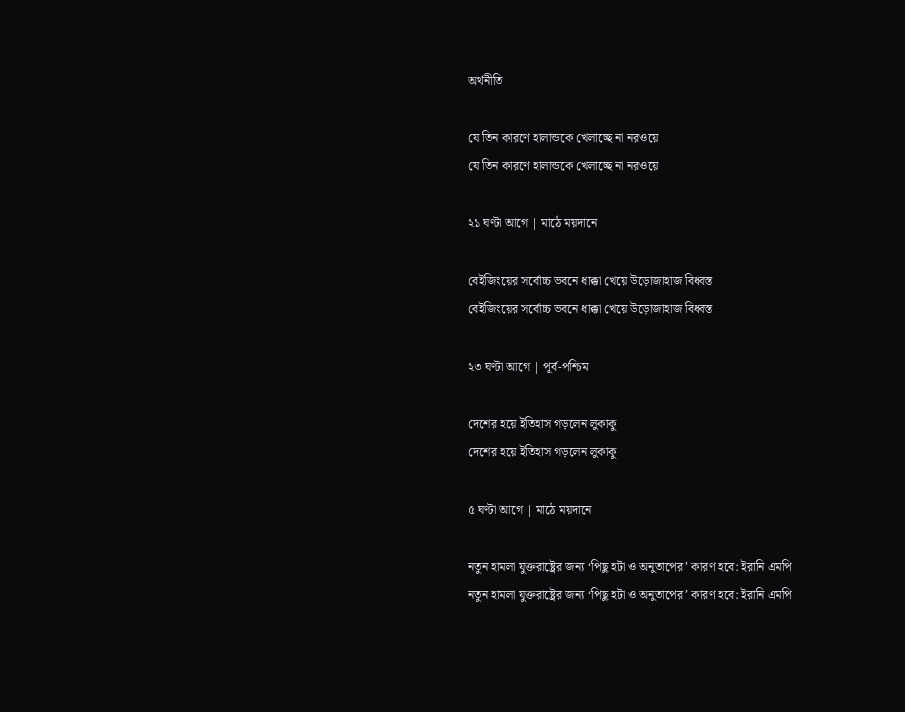অর্থনীতি

যে তিন কারণে হালান্ডকে খেলাচ্ছে না নরওয়ে
যে তিন কারণে হালান্ডকে খেলাচ্ছে না নরওয়ে

২১ ঘণ্টা আগে | মাঠে ময়দানে

বেইজিংয়ের সর্বোচ্চ ভবনে ধাক্কা খেয়ে উড়োজাহাজ বিধ্বস্ত
বেইজিংয়ের সর্বোচ্চ ভবনে ধাক্কা খেয়ে উড়োজাহাজ বিধ্বস্ত

২৩ ঘণ্টা আগে | পূর্ব-পশ্চিম

দেশের হয়ে ইতিহাস গড়লেন লুকাকু
দেশের হয়ে ইতিহাস গড়লেন লুকাকু

৫ ঘণ্টা আগে | মাঠে ময়দানে

নতুন হামলা যুক্তরাষ্ট্রের জন্য ‘পিছু হটা ও অনুতাপের’ কারণ হবে: ইরানি এমপি
নতুন হামলা যুক্তরাষ্ট্রের জন্য ‘পিছু হটা ও অনুতাপের’ কারণ হবে: ইরানি এমপি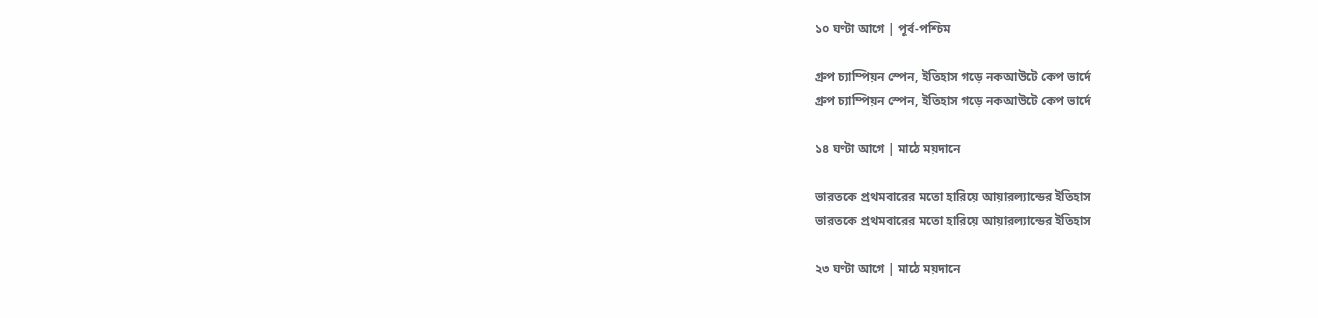১০ ঘণ্টা আগে | পূর্ব-পশ্চিম

গ্রুপ চ্যাম্পিয়ন স্পেন, ইতিহাস গড়ে নকআউটে কেপ ভার্দে
গ্রুপ চ্যাম্পিয়ন স্পেন, ইতিহাস গড়ে নকআউটে কেপ ভার্দে

১৪ ঘণ্টা আগে | মাঠে ময়দানে

ভারতকে প্রথমবারের মতো হারিয়ে আয়ারল্যান্ডের ইতিহাস
ভারতকে প্রথমবারের মতো হারিয়ে আয়ারল্যান্ডের ইতিহাস

২৩ ঘণ্টা আগে | মাঠে ময়দানে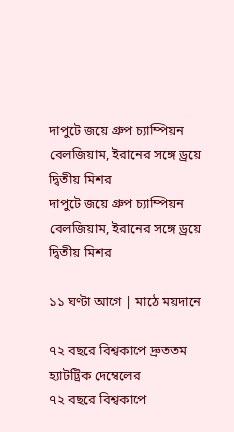দাপুটে জয়ে গ্রুপ চ্যাম্পিয়ন বেলজিয়াম, ইরানের সঙ্গে ড্রয়ে দ্বিতীয় মিশর
দাপুটে জয়ে গ্রুপ চ্যাম্পিয়ন বেলজিয়াম, ইরানের সঙ্গে ড্রয়ে দ্বিতীয় মিশর

১১ ঘণ্টা আগে | মাঠে ময়দানে

৭২ বছরে বিশ্বকাপে দ্রুততম হ্যাটট্রিক দেম্বেলের
৭২ বছরে বিশ্বকাপে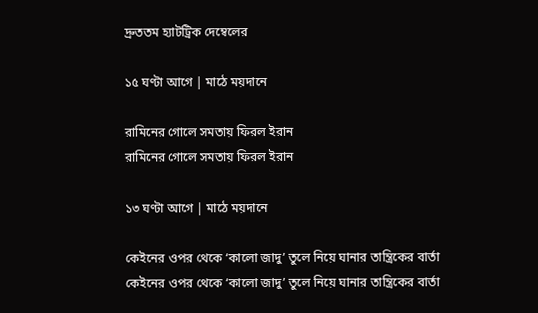দ্রুততম হ্যাটট্রিক দেম্বেলের

১৫ ঘণ্টা আগে | মাঠে ময়দানে

রামিনের গোলে সমতায় ফিরল ইরান
রামিনের গোলে সমতায় ফিরল ইরান

১৩ ঘণ্টা আগে | মাঠে ময়দানে

কেইনের ওপর থেকে ‘কালো জাদু’ তুলে নিয়ে ঘানার তান্ত্রিকের বার্তা
কেইনের ওপর থেকে ‘কালো জাদু’ তুলে নিয়ে ঘানার তান্ত্রিকের বার্তা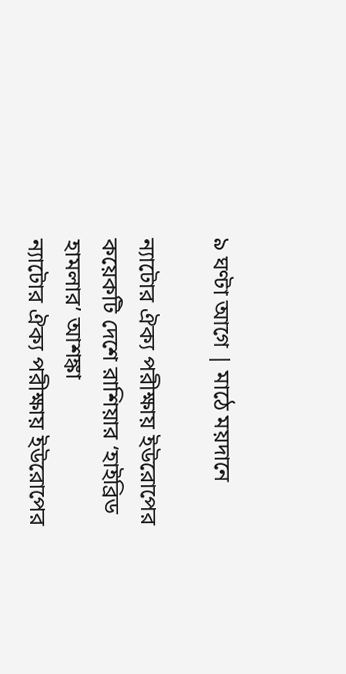৯ ঘণ্টা আগে | মাঠে ময়দানে

ন্যাটোর ঐক্য পরীক্ষায় ইউরোপের কয়েকটি দেশে রাশিয়ার ‘হাইব্রিড হামলার’ আশঙ্কা
ন্যাটোর ঐক্য পরীক্ষায় ইউরোপের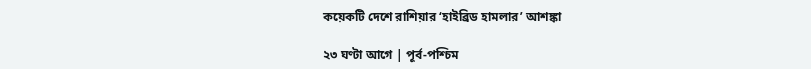কয়েকটি দেশে রাশিয়ার ‘হাইব্রিড হামলার’ আশঙ্কা

২৩ ঘণ্টা আগে | পূর্ব-পশ্চিম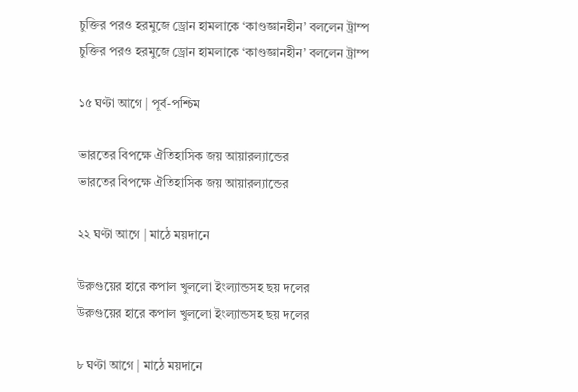চুক্তির পরও হরমুজে ড্রোন হামলাকে ‘কাণ্ডজ্ঞানহীন’ বললেন ট্রাম্প
চুক্তির পরও হরমুজে ড্রোন হামলাকে ‘কাণ্ডজ্ঞানহীন’ বললেন ট্রাম্প

১৫ ঘণ্টা আগে | পূর্ব-পশ্চিম

ভারতের বিপক্ষে ঐতিহাসিক জয় আয়ারল্যান্ডের
ভারতের বিপক্ষে ঐতিহাসিক জয় আয়ারল্যান্ডের

২২ ঘণ্টা আগে | মাঠে ময়দানে

উরুগুয়ের হারে কপাল খুললো ইংল্যান্ডসহ ছয় দলের
উরুগুয়ের হারে কপাল খুললো ইংল্যান্ডসহ ছয় দলের

৮ ঘণ্টা আগে | মাঠে ময়দানে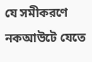যে সমীকরণে নকআউটে যেতে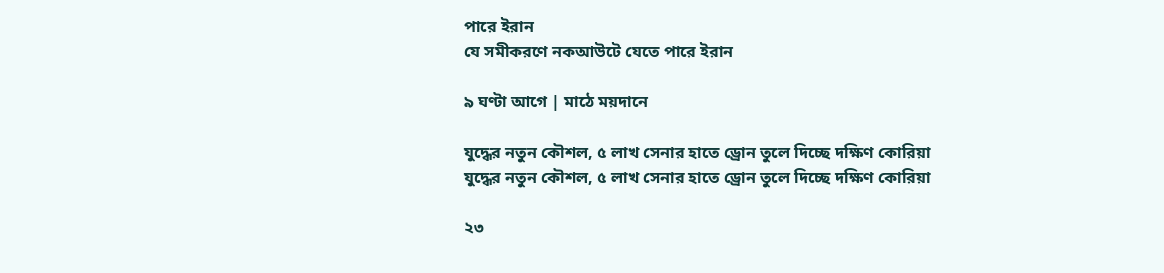পারে ইরান
যে সমীকরণে নকআউটে যেতে পারে ইরান

৯ ঘণ্টা আগে | মাঠে ময়দানে

যুদ্ধের নতুন কৌশল, ৫ লাখ সেনার হাতে ড্রোন তুলে দিচ্ছে দক্ষিণ কোরিয়া
যুদ্ধের নতুন কৌশল, ৫ লাখ সেনার হাতে ড্রোন তুলে দিচ্ছে দক্ষিণ কোরিয়া

২৩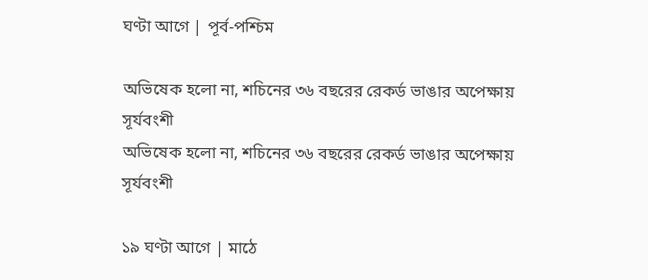ঘণ্টা আগে | পূর্ব-পশ্চিম

অভিষেক হলো না, শচিনের ৩৬ বছরের রেকর্ড ভাঙার অপেক্ষায় সূর্যবংশী
অভিষেক হলো না, শচিনের ৩৬ বছরের রেকর্ড ভাঙার অপেক্ষায় সূর্যবংশী

১৯ ঘণ্টা আগে | মাঠে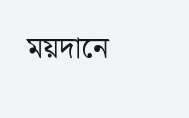ময়দানে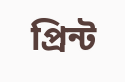প্রিন্ট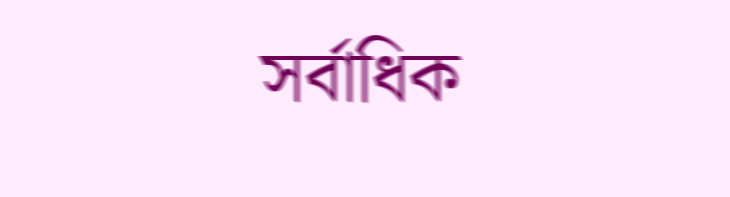সর্বাধিক